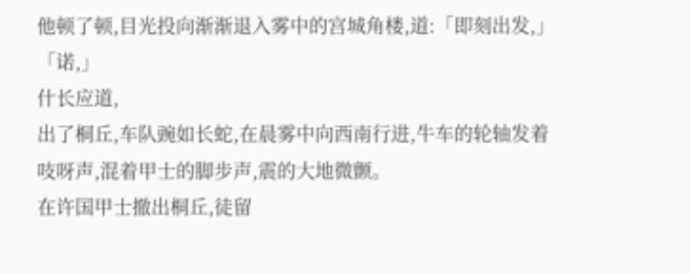他顿了顿,目光投向渐渐退入雾中的宫城角楼,道:「即刻出发,」
「诺,」
什长应道,
出了桐丘,车队豌如长蛇,在晨雾中向西南行进,牛车的轮轴发着吱呀声,混着甲士的脚步声,震的大地微颤。
在许国甲士撤出桐丘,徒留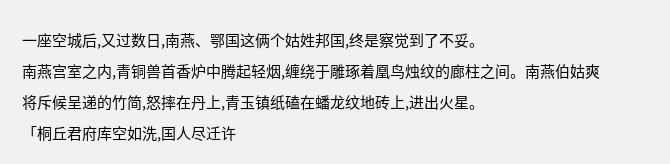一座空城后,又过数日,南燕、鄂国这俩个姑姓邦国,终是察觉到了不妥。
南燕宫室之内,青铜兽首香炉中腾起轻烟,缠绕于雕琢着凰鸟烛纹的廊柱之间。南燕伯姑爽将斥候呈递的竹简,怒摔在丹上,青玉镇纸磕在蟠龙纹地砖上,进出火星。
「桐丘君府库空如洗,国人尽迁许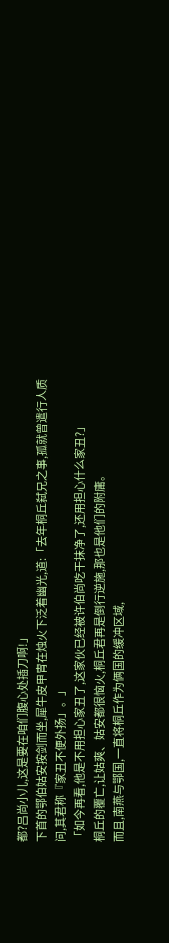都?吕尚小儿,这是要在咱们腹心处插刀啊!」
下首的鄂伯姑安按剑而坐,犀牛皮甲胄在烛火下泛着幽光,道:「去年桐丘弑兄之事,孤就曾遣行人质问,其君称『家丑不便外扬」。」
「如今再看,他是不用担心家丑了,这家伙已经被许伯尚吃干抹净了,还用担心什么家丑?」
桐丘的覆亡,让姑爽、姑安都很恼火,桐丘君再是倒行逆施,那也是他们的附庸。
而且,南燕与鄂国,一直将桐丘作为俩国的缓冲区域,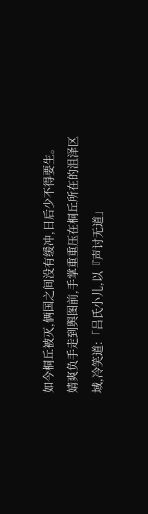如今桐丘被灭,俩国之间没有缓冲,日后少不得要生。
婧爽负手走到舆图前,手掌重重压在桐丘所在的沮泽区域,冷笑道:「吕氏小儿,以『声讨无道」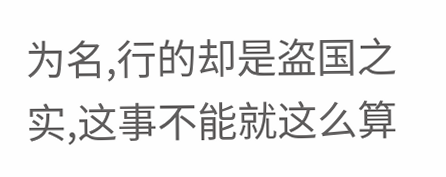为名,行的却是盗国之实,这事不能就这么算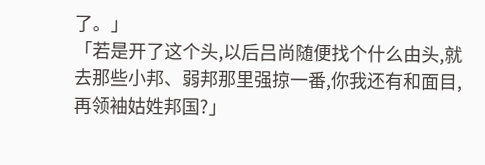了。」
「若是开了这个头,以后吕尚随便找个什么由头,就去那些小邦、弱邦那里强掠一番,你我还有和面目,再领袖姑姓邦国?」